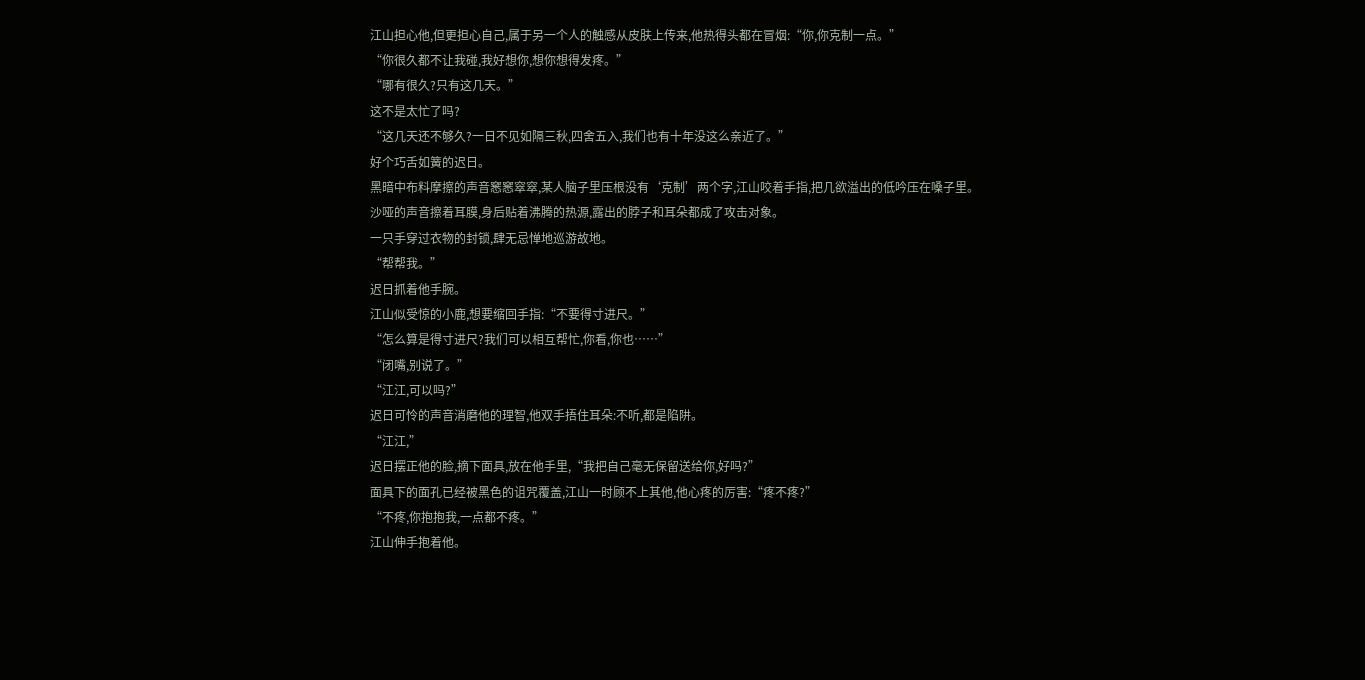江山担心他,但更担心自己,属于另一个人的触感从皮肤上传来,他热得头都在冒烟:“你,你克制一点。”
“你很久都不让我碰,我好想你,想你想得发疼。”
“哪有很久?只有这几天。”
这不是太忙了吗?
“这几天还不够久?一日不见如隔三秋,四舍五入,我们也有十年没这么亲近了。”
好个巧舌如簧的迟日。
黑暗中布料摩擦的声音窸窸窣窣,某人脑子里压根没有‘克制’两个字,江山咬着手指,把几欲溢出的低吟压在嗓子里。
沙哑的声音擦着耳膜,身后贴着沸腾的热源,露出的脖子和耳朵都成了攻击对象。
一只手穿过衣物的封锁,肆无忌惮地巡游故地。
“帮帮我。”
迟日抓着他手腕。
江山似受惊的小鹿,想要缩回手指:“不要得寸进尺。”
“怎么算是得寸进尺?我们可以相互帮忙,你看,你也……”
“闭嘴,别说了。”
“江江,可以吗?”
迟日可怜的声音消磨他的理智,他双手捂住耳朵:不听,都是陷阱。
“江江,”
迟日摆正他的脸,摘下面具,放在他手里,“我把自己毫无保留送给你,好吗?”
面具下的面孔已经被黑色的诅咒覆盖,江山一时顾不上其他,他心疼的厉害:“疼不疼?”
“不疼,你抱抱我,一点都不疼。”
江山伸手抱着他。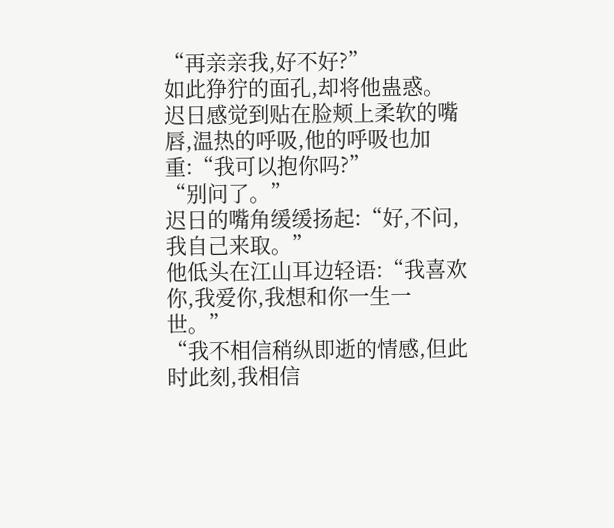“再亲亲我,好不好?”
如此狰狞的面孔,却将他蛊惑。
迟日感觉到贴在脸颊上柔软的嘴唇,温热的呼吸,他的呼吸也加重:“我可以抱你吗?”
“别问了。”
迟日的嘴角缓缓扬起:“好,不问,我自己来取。”
他低头在江山耳边轻语:“我喜欢你,我爱你,我想和你一生一世。”
“我不相信稍纵即逝的情感,但此时此刻,我相信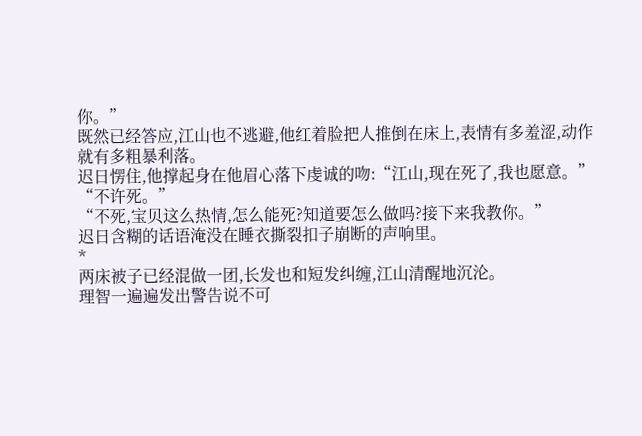你。”
既然已经答应,江山也不逃避,他红着脸把人推倒在床上,表情有多羞涩,动作就有多粗暴利落。
迟日愣住,他撑起身在他眉心落下虔诚的吻:“江山,现在死了,我也愿意。”
“不许死。”
“不死,宝贝这么热情,怎么能死?知道要怎么做吗?接下来我教你。”
迟日含糊的话语淹没在睡衣撕裂扣子崩断的声响里。
*
两床被子已经混做一团,长发也和短发纠缠,江山清醒地沉沦。
理智一遍遍发出警告说不可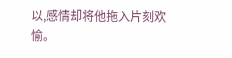以,感情却将他拖入片刻欢愉。